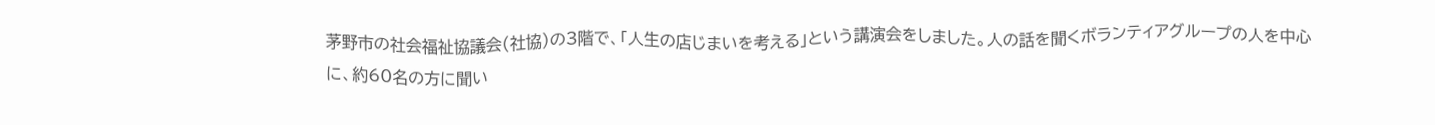茅野市の社会福祉協議会(社協)の3階で、「人生の店じまいを考える」という講演会をしました。人の話を聞くボランティアグループの人を中心に、約60名の方に聞い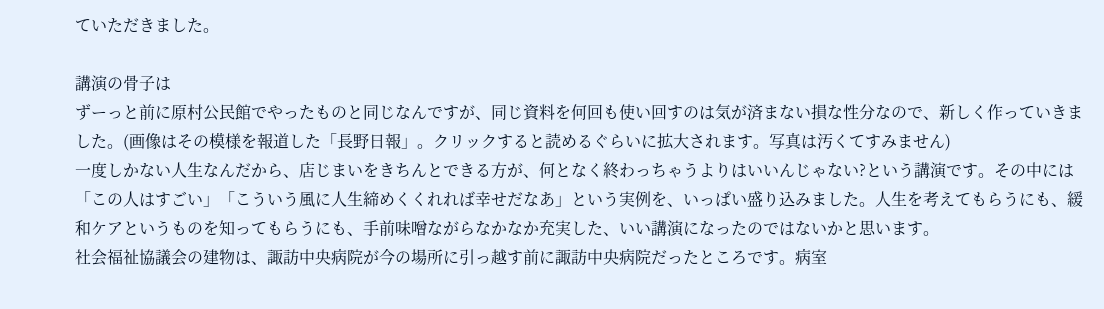ていただきました。

講演の骨子は
ずーっと前に原村公民館でやったものと同じなんですが、同じ資料を何回も使い回すのは気が済まない損な性分なので、新しく作っていきました。(画像はその模様を報道した「長野日報」。クリックすると読めるぐらいに拡大されます。写真は汚くてすみません)
一度しかない人生なんだから、店じまいをきちんとできる方が、何となく終わっちゃうよりはいいんじゃない?という講演です。その中には「この人はすごい」「こういう風に人生締めくくれれば幸せだなあ」という実例を、いっぱい盛り込みました。人生を考えてもらうにも、緩和ケアというものを知ってもらうにも、手前味噌ながらなかなか充実した、いい講演になったのではないかと思います。
社会福祉協議会の建物は、諏訪中央病院が今の場所に引っ越す前に諏訪中央病院だったところです。病室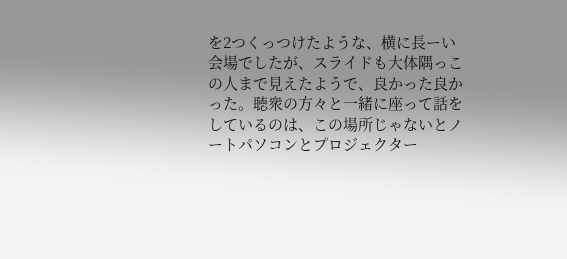を2つくっつけたような、横に長ーい会場でしたが、スライドも大体隅っこの人まで見えたようで、良かった良かった。聴衆の方々と一緒に座って話をしているのは、この場所じゃないとノートパソコンとプロジェクター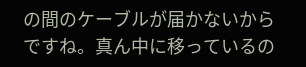の間のケーブルが届かないからですね。真ん中に移っているの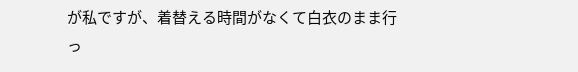が私ですが、着替える時間がなくて白衣のまま行っ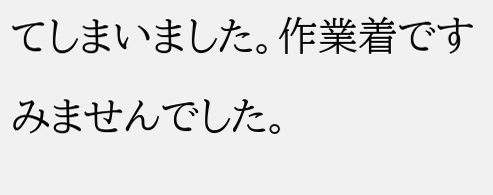てしまいました。作業着ですみませんでした。